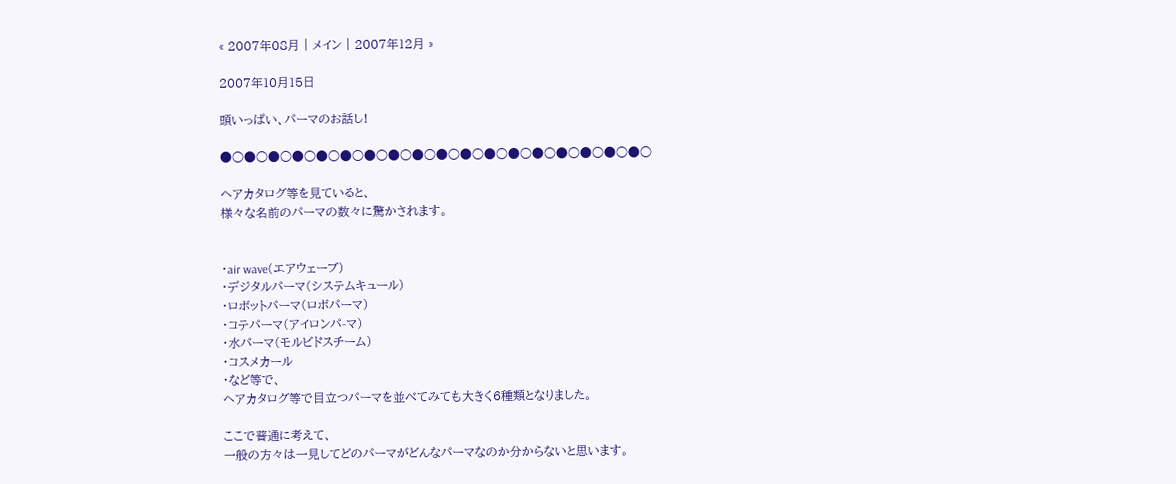« 2007年08月 | メイン | 2007年12月 »

2007年10月15日

頭いっぱい、パーマのお話し!

●○●○●○●○●○●○●○●○●○●○●○●○●○●○●○●○●○●○

ヘアカタログ等を見ていると、
様々な名前のパーマの数々に驚かされます。


・air wave(エアウェーブ)
・デジタルパーマ(システムキュール)
・ロボットパーマ(ロボパーマ)
・コテパーマ(アイロンパ-マ)
・水パーマ(モルビドスチーム)
・コスメカール
・など等で、
ヘアカタログ等で目立つパーマを並べてみても大きく6種類となりました。

ここで普通に考えて、
一般の方々は一見してどのパーマがどんなパーマなのか分からないと思います。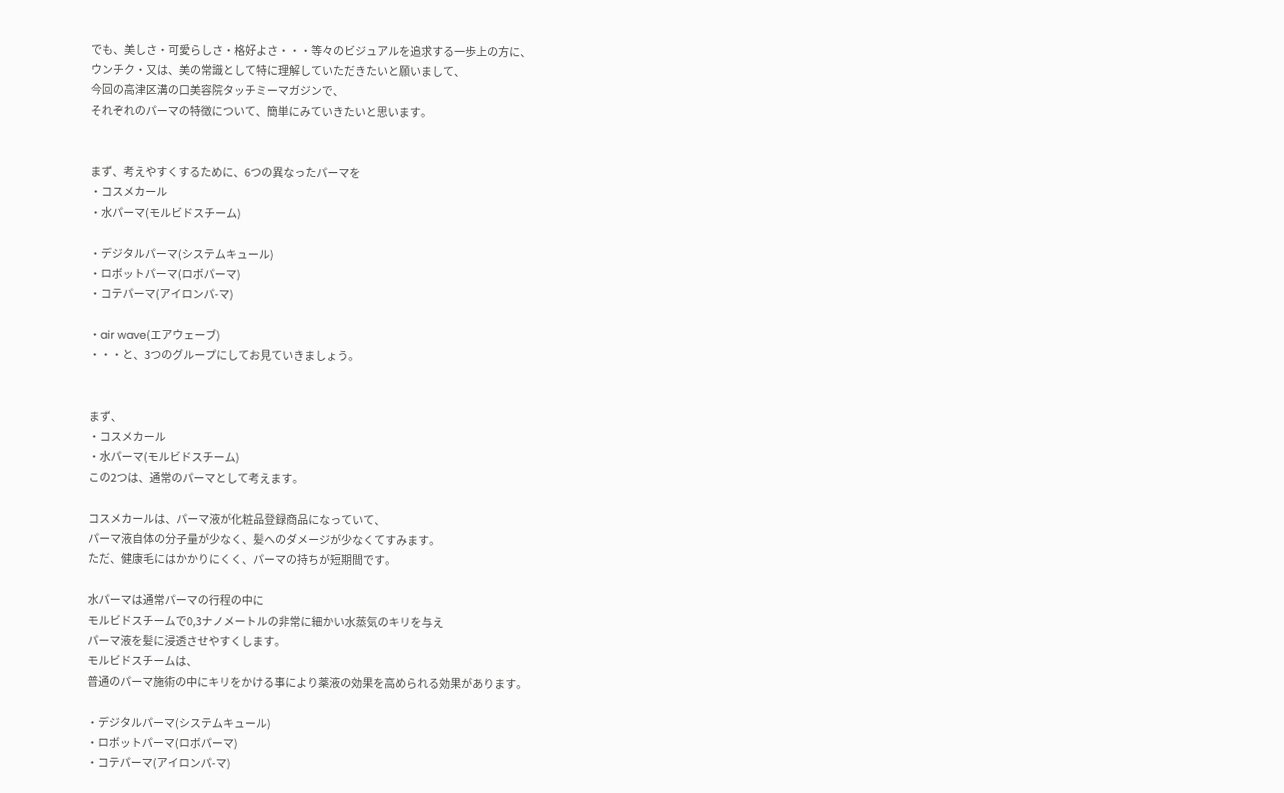でも、美しさ・可愛らしさ・格好よさ・・・等々のビジュアルを追求する一歩上の方に、
ウンチク・又は、美の常識として特に理解していただきたいと願いまして、
今回の高津区溝の口美容院タッチミーマガジンで、
それぞれのパーマの特徴について、簡単にみていきたいと思います。


まず、考えやすくするために、6つの異なったパーマを
・コスメカール
・水パーマ(モルビドスチーム)

・デジタルパーマ(システムキュール)
・ロボットパーマ(ロボパーマ)
・コテパーマ(アイロンパ-マ)

・air wave(エアウェーブ)
・・・と、3つのグループにしてお見ていきましょう。


まず、
・コスメカール
・水パーマ(モルビドスチーム)
この2つは、通常のパーマとして考えます。

コスメカールは、パーマ液が化粧品登録商品になっていて、
パーマ液自体の分子量が少なく、髪へのダメージが少なくてすみます。
ただ、健康毛にはかかりにくく、パーマの持ちが短期間です。

水パーマは通常パーマの行程の中に
モルビドスチームで0,3ナノメートルの非常に細かい水蒸気のキリを与え
パーマ液を髪に浸透させやすくします。
モルビドスチームは、
普通のパーマ施術の中にキリをかける事により薬液の効果を高められる効果があります。

・デジタルパーマ(システムキュール)
・ロボットパーマ(ロボパーマ)
・コテパーマ(アイロンパ-マ)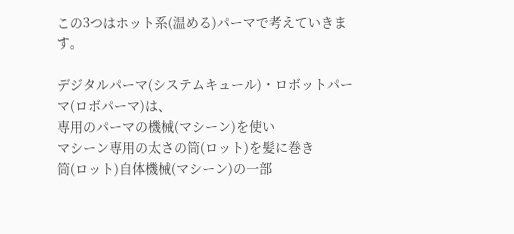この3つはホット系(温める)パーマで考えていきます。

デジタルパーマ(システムキュール)・ロボットパーマ(ロボパーマ)は、
専用のパーマの機械(マシーン)を使い
マシーン専用の太さの筒(ロット)を髪に巻き
筒(ロット)自体機械(マシーン)の一部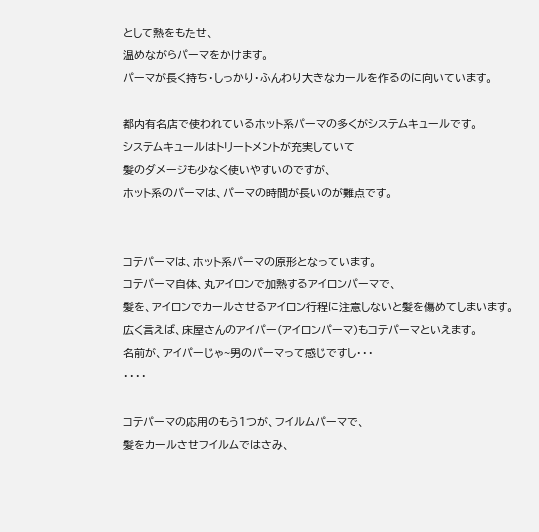として熱をもたせ、
温めながらパーマをかけます。
パーマが長く持ち・しっかり・ふんわり大きなカールを作るのに向いています。

都内有名店で使われているホット系パーマの多くがシステムキュールです。
システムキュールはトリートメントが充実していて
髪のダメージも少なく使いやすいのですが、
ホット系のパーマは、パーマの時間が長いのが難点です。


コテパーマは、ホット系パーマの原形となっています。
コテパーマ自体、丸アイロンで加熱するアイロンパーマで、
髪を、アイロンでカールさせるアイロン行程に注意しないと髪を傷めてしまいます。
広く言えば、床屋さんのアイパー(アイロンパーマ)もコテパーマといえます。
名前が、アイパーじゃ~男のパーマって感じですし・・・
・・・・

コテパーマの応用のもう1つが、フイルムパーマで、
髪をカールさせフイルムではさみ、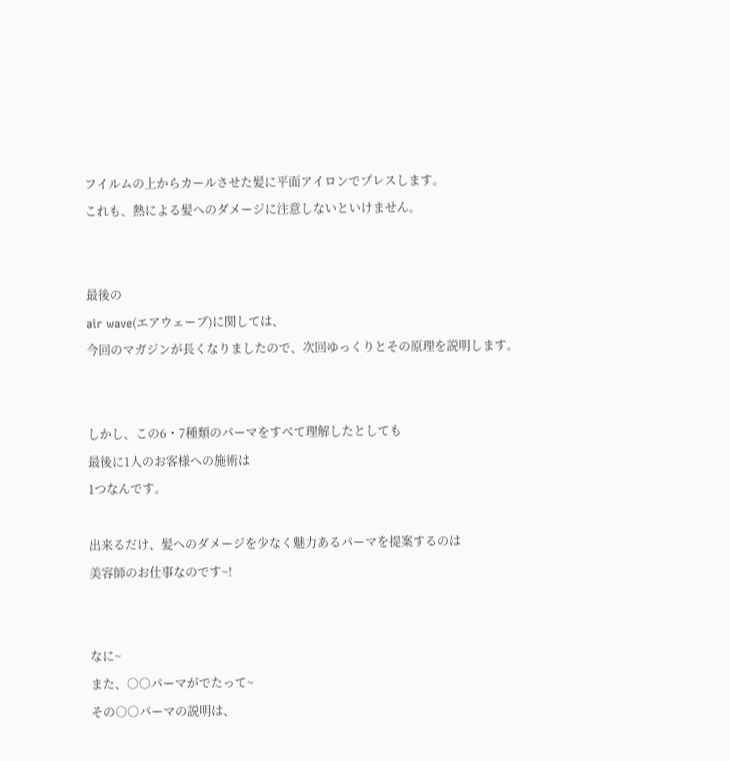フイルムの上からカールさせた髪に平面アイロンでプレスします。
これも、熱による髪へのダメージに注意しないといけません。


最後の
air wave(エアウェーブ)に関しては、
今回のマガジンが長くなりましたので、次回ゆっくりとその原理を説明します。


しかし、この6・7種類のパーマをすべて理解したとしても
最後に1人のお客様への施術は
1つなんです。

出来るだけ、髪へのダメージを少なく魅力あるパーマを提案するのは
美容師のお仕事なのです~!


なに~
また、○○パーマがでたって~
その○○パーマの説明は、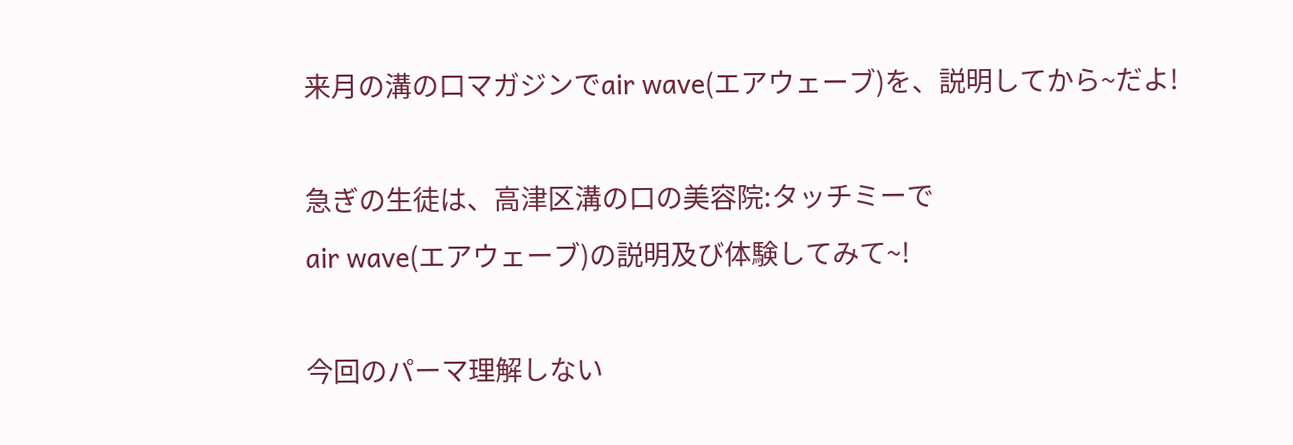来月の溝の口マガジンでair wave(エアウェーブ)を、説明してから~だよ!

急ぎの生徒は、高津区溝の口の美容院:タッチミーで
air wave(エアウェーブ)の説明及び体験してみて~!

今回のパーマ理解しない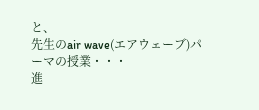と、
先生のair wave(エアウェーブ)パーマの授業・・・
進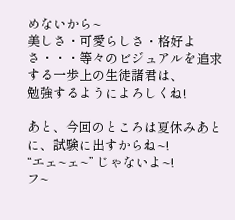めないから~
美しさ・可愛らしさ・格好よさ・・・等々のビジュアルを追求する一歩上の生徒諸君は、
勉強するようによろしくね!

あと、今回のところは夏休みあとに、試験に出すからね~!
“エェ~ェ~” じゃないよ~!
フ~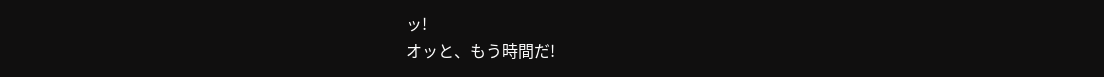ッ!
オッと、もう時間だ!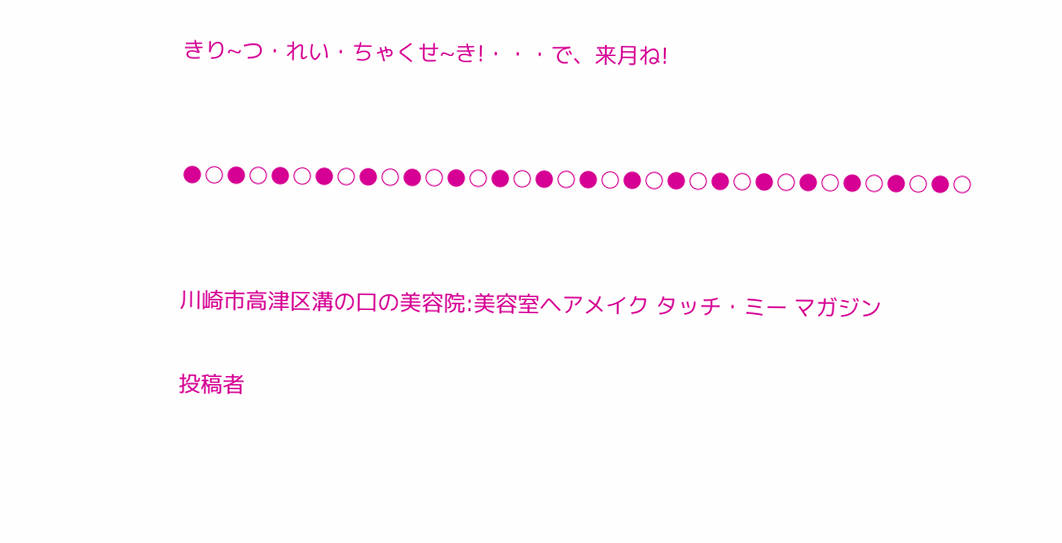きり~つ・れい・ちゃくせ~き!・・・で、来月ね!


●○●○●○●○●○●○●○●○●○●○●○●○●○●○●○●○●○●○


川崎市高津区溝の口の美容院:美容室ヘアメイク タッチ・ミー マガジン

投稿者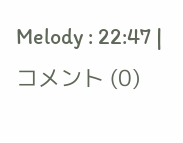Melody : 22:47 | コメント (0)